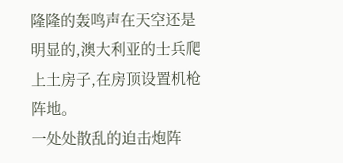隆隆的轰鸣声在天空还是明显的,澳大利亚的士兵爬上土房子,在房顶设置机枪阵地。
一处处散乱的迫击炮阵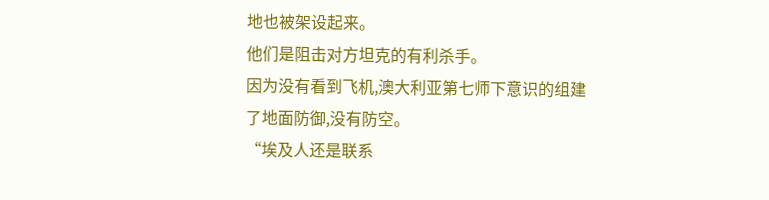地也被架设起来。
他们是阻击对方坦克的有利杀手。
因为没有看到飞机,澳大利亚第七师下意识的组建了地面防御,没有防空。
“埃及人还是联系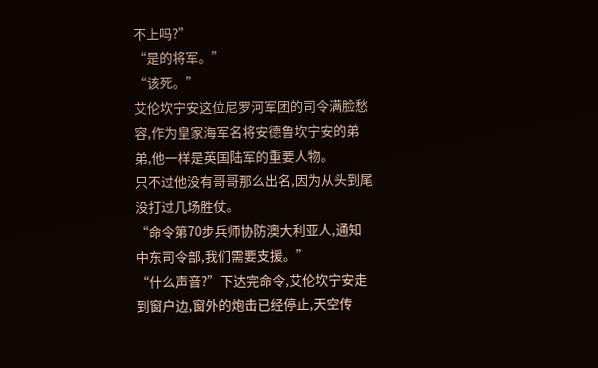不上吗?”
“是的将军。”
“该死。”
艾伦坎宁安这位尼罗河军团的司令满脸愁容,作为皇家海军名将安德鲁坎宁安的弟弟,他一样是英国陆军的重要人物。
只不过他没有哥哥那么出名,因为从头到尾没打过几场胜仗。
“命令第70步兵师协防澳大利亚人,通知中东司令部,我们需要支援。”
“什么声音?”下达完命令,艾伦坎宁安走到窗户边,窗外的炮击已经停止,天空传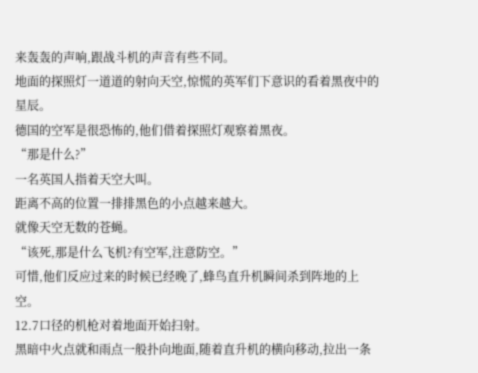来轰轰的声响,跟战斗机的声音有些不同。
地面的探照灯一道道的射向天空,惊慌的英军们下意识的看着黑夜中的星辰。
德国的空军是很恐怖的,他们借着探照灯观察着黑夜。
“那是什么?”
一名英国人指着天空大叫。
距离不高的位置一排排黑色的小点越来越大。
就像天空无数的苍蝇。
“该死,那是什么飞机?有空军,注意防空。”
可惜,他们反应过来的时候已经晚了,蜂鸟直升机瞬间杀到阵地的上空。
12.7口径的机枪对着地面开始扫射。
黑暗中火点就和雨点一般扑向地面,随着直升机的横向移动,拉出一条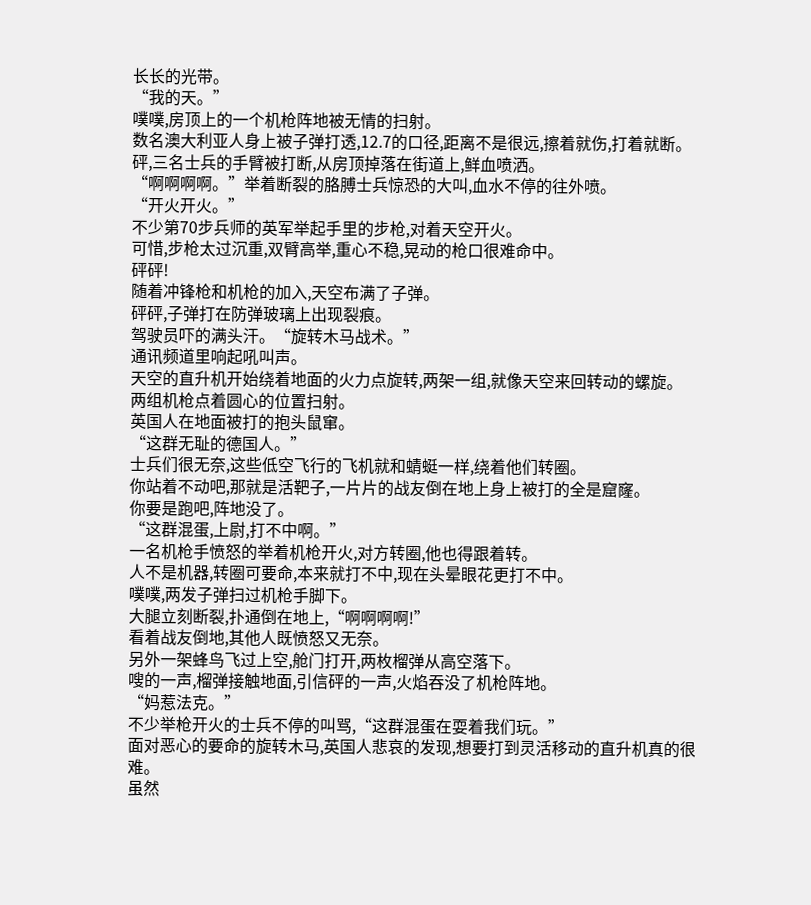长长的光带。
“我的天。”
噗噗,房顶上的一个机枪阵地被无情的扫射。
数名澳大利亚人身上被子弹打透,12.7的口径,距离不是很远,擦着就伤,打着就断。
砰,三名士兵的手臂被打断,从房顶掉落在街道上,鲜血喷洒。
“啊啊啊啊。”举着断裂的胳膊士兵惊恐的大叫,血水不停的往外喷。
“开火开火。”
不少第70步兵师的英军举起手里的步枪,对着天空开火。
可惜,步枪太过沉重,双臂高举,重心不稳,晃动的枪口很难命中。
砰砰!
随着冲锋枪和机枪的加入,天空布满了子弹。
砰砰,子弹打在防弹玻璃上出现裂痕。
驾驶员吓的满头汗。“旋转木马战术。”
通讯频道里响起吼叫声。
天空的直升机开始绕着地面的火力点旋转,两架一组,就像天空来回转动的螺旋。
两组机枪点着圆心的位置扫射。
英国人在地面被打的抱头鼠窜。
“这群无耻的德国人。”
士兵们很无奈,这些低空飞行的飞机就和蜻蜓一样,绕着他们转圈。
你站着不动吧,那就是活靶子,一片片的战友倒在地上身上被打的全是窟窿。
你要是跑吧,阵地没了。
“这群混蛋,上尉,打不中啊。”
一名机枪手愤怒的举着机枪开火,对方转圈,他也得跟着转。
人不是机器,转圈可要命,本来就打不中,现在头晕眼花更打不中。
噗噗,两发子弹扫过机枪手脚下。
大腿立刻断裂,扑通倒在地上,“啊啊啊啊!”
看着战友倒地,其他人既愤怒又无奈。
另外一架蜂鸟飞过上空,舱门打开,两枚榴弹从高空落下。
嗖的一声,榴弹接触地面,引信砰的一声,火焰吞没了机枪阵地。
“妈惹法克。”
不少举枪开火的士兵不停的叫骂,“这群混蛋在耍着我们玩。”
面对恶心的要命的旋转木马,英国人悲哀的发现,想要打到灵活移动的直升机真的很难。
虽然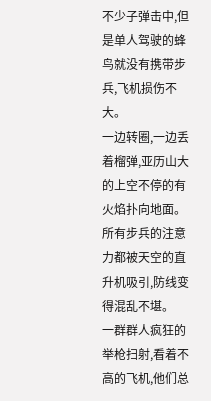不少子弹击中,但是单人驾驶的蜂鸟就没有携带步兵,飞机损伤不大。
一边转圈,一边丢着榴弹,亚历山大的上空不停的有火焰扑向地面。
所有步兵的注意力都被天空的直升机吸引,防线变得混乱不堪。
一群群人疯狂的举枪扫射,看着不高的飞机,他们总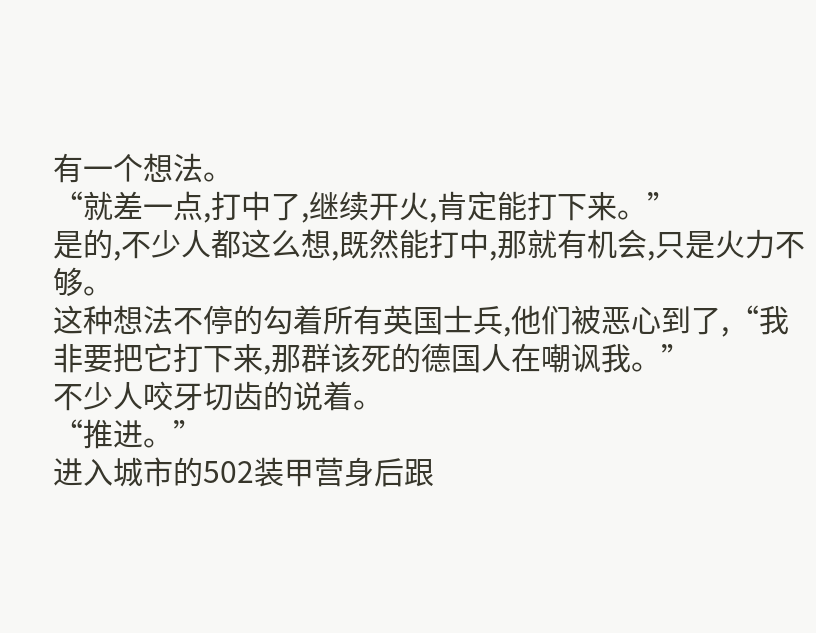有一个想法。
“就差一点,打中了,继续开火,肯定能打下来。”
是的,不少人都这么想,既然能打中,那就有机会,只是火力不够。
这种想法不停的勾着所有英国士兵,他们被恶心到了,“我非要把它打下来,那群该死的德国人在嘲讽我。”
不少人咬牙切齿的说着。
“推进。”
进入城市的502装甲营身后跟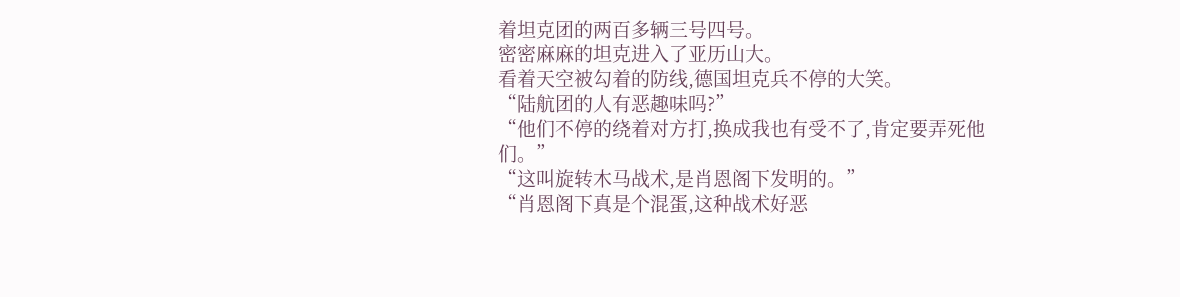着坦克团的两百多辆三号四号。
密密麻麻的坦克进入了亚历山大。
看着天空被勾着的防线,德国坦克兵不停的大笑。
“陆航团的人有恶趣味吗?”
“他们不停的绕着对方打,换成我也有受不了,肯定要弄死他们。”
“这叫旋转木马战术,是肖恩阁下发明的。”
“肖恩阁下真是个混蛋,这种战术好恶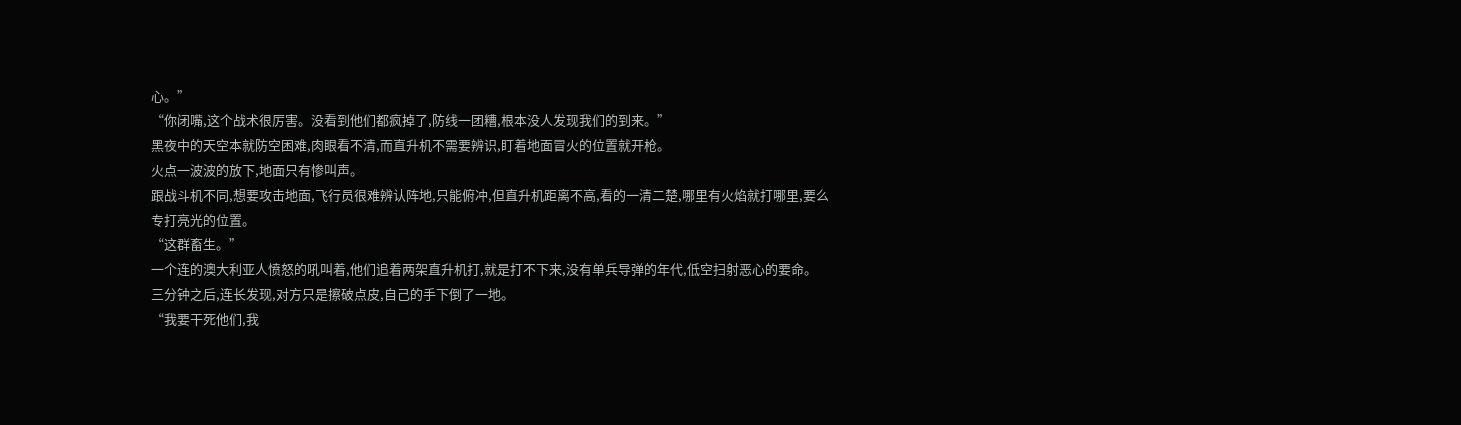心。”
“你闭嘴,这个战术很厉害。没看到他们都疯掉了,防线一团糟,根本没人发现我们的到来。”
黑夜中的天空本就防空困难,肉眼看不清,而直升机不需要辨识,盯着地面冒火的位置就开枪。
火点一波波的放下,地面只有惨叫声。
跟战斗机不同,想要攻击地面,飞行员很难辨认阵地,只能俯冲,但直升机距离不高,看的一清二楚,哪里有火焰就打哪里,要么专打亮光的位置。
“这群畜生。”
一个连的澳大利亚人愤怒的吼叫着,他们追着两架直升机打,就是打不下来,没有单兵导弹的年代,低空扫射恶心的要命。
三分钟之后,连长发现,对方只是擦破点皮,自己的手下倒了一地。
“我要干死他们,我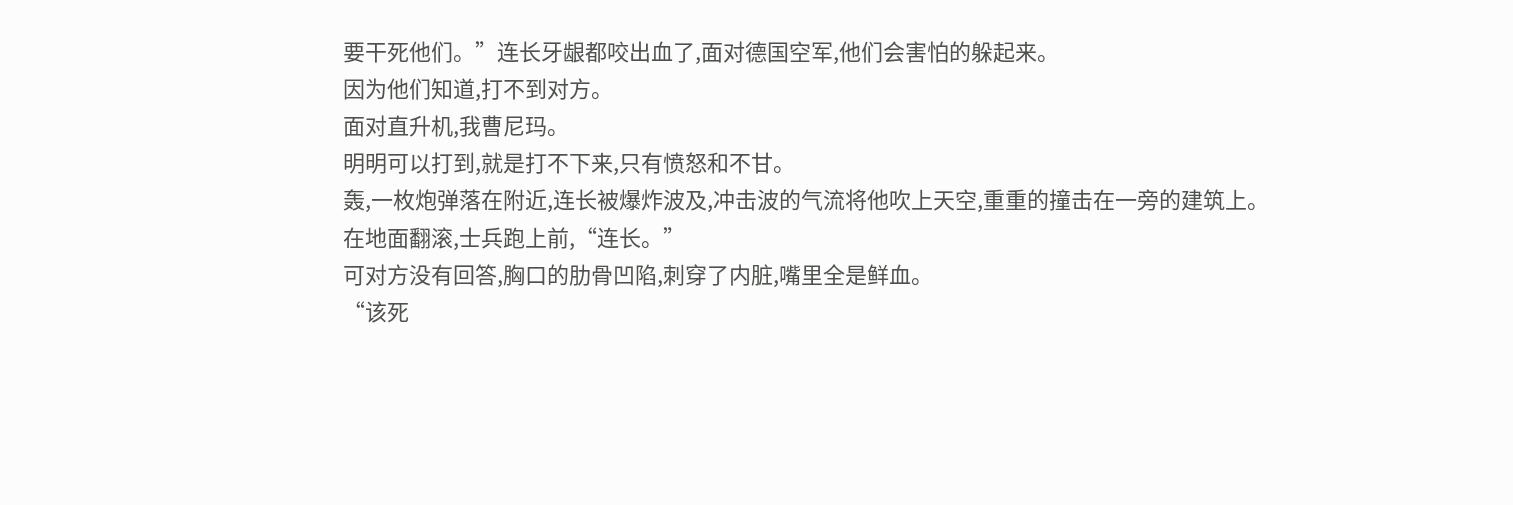要干死他们。”连长牙龈都咬出血了,面对德国空军,他们会害怕的躲起来。
因为他们知道,打不到对方。
面对直升机,我曹尼玛。
明明可以打到,就是打不下来,只有愤怒和不甘。
轰,一枚炮弹落在附近,连长被爆炸波及,冲击波的气流将他吹上天空,重重的撞击在一旁的建筑上。
在地面翻滚,士兵跑上前,“连长。”
可对方没有回答,胸口的肋骨凹陷,刺穿了内脏,嘴里全是鲜血。
“该死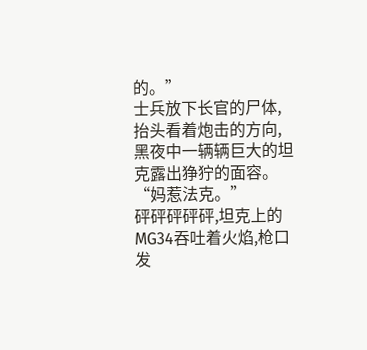的。”
士兵放下长官的尸体,抬头看着炮击的方向,黑夜中一辆辆巨大的坦克露出狰狞的面容。
“妈惹法克。”
砰砰砰砰砰,坦克上的MG34吞吐着火焰,枪口发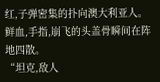红,子弹密集的扑向澳大利亚人。
鲜血,手指,崩飞的头盖骨瞬间在阵地四散。
“坦克,敌人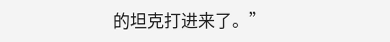的坦克打进来了。”